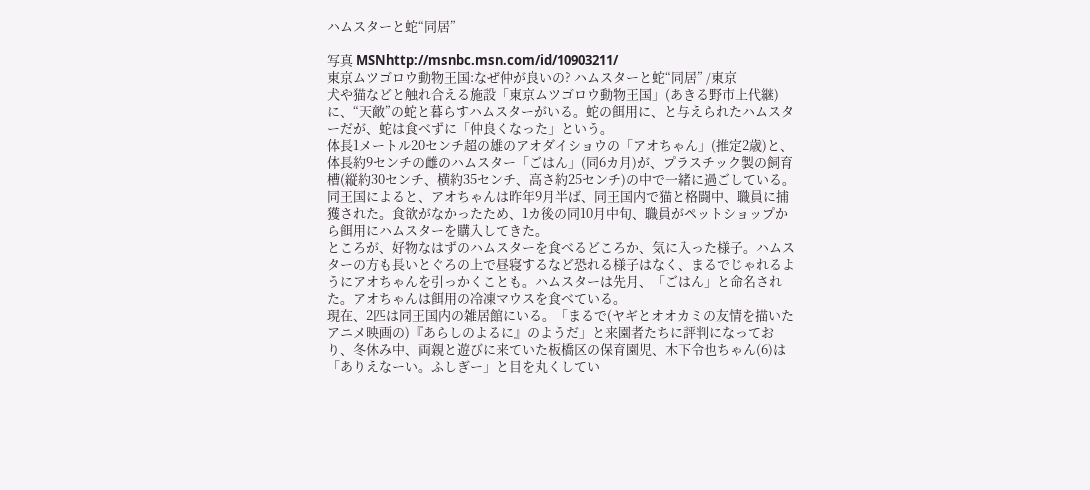ハムスターと蛇“同居”

写真 MSNhttp://msnbc.msn.com/id/10903211/
東京ムツゴロウ動物王国:なぜ仲が良いの? ハムスターと蛇“同居” /東京
犬や猫などと触れ合える施設「東京ムツゴロウ動物王国」(あきる野市上代継)に、“天敵”の蛇と暮らすハムスターがいる。蛇の餌用に、と与えられたハムスターだが、蛇は食べずに「仲良くなった」という。
体長1メートル20センチ超の雄のアオダイショウの「アオちゃん」(推定2歳)と、体長約9センチの雌のハムスター「ごはん」(同6カ月)が、プラスチック製の飼育槽(縦約30センチ、横約35センチ、高さ約25センチ)の中で一緒に過ごしている。同王国によると、アオちゃんは昨年9月半ば、同王国内で猫と格闘中、職員に捕獲された。食欲がなかったため、1カ後の同10月中旬、職員がペットショップから餌用にハムスターを購入してきた。
ところが、好物なはずのハムスターを食べるどころか、気に入った様子。ハムスターの方も長いとぐろの上で昼寝するなど恐れる様子はなく、まるでじゃれるようにアオちゃんを引っかくことも。ハムスターは先月、「ごはん」と命名された。アオちゃんは餌用の冷凍マウスを食べている。
現在、2匹は同王国内の雑居館にいる。「まるで(ヤギとオオカミの友情を描いたアニメ映画の)『あらしのよるに』のようだ」と来園者たちに評判になっており、冬休み中、両親と遊びに来ていた板橋区の保育園児、木下令也ちゃん(6)は「ありえなーい。ふしぎー」と目を丸くしてい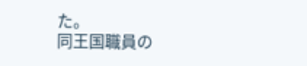た。
同王国職員の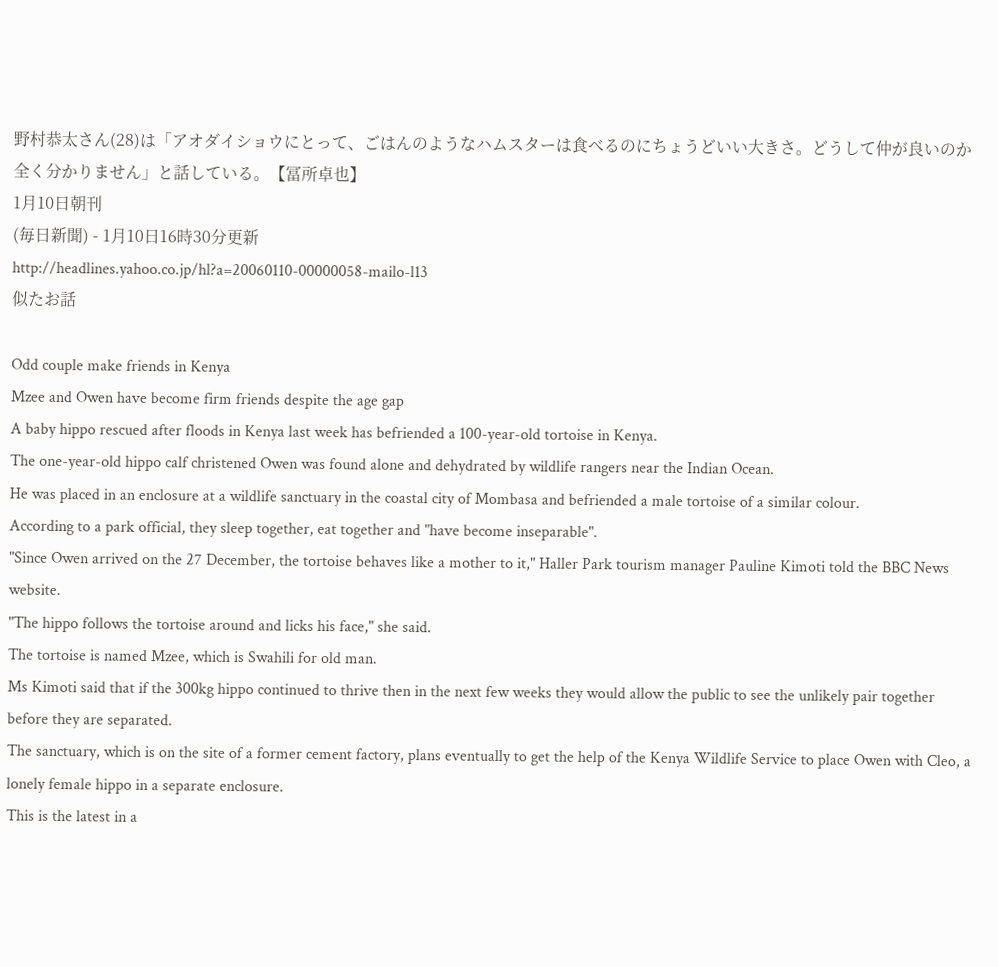野村恭太さん(28)は「アオダイショウにとって、ごはんのようなハムスターは食べるのにちょうどいい大きさ。どうして仲が良いのか全く分かりません」と話している。【冨所卓也】
1月10日朝刊
(毎日新聞) - 1月10日16時30分更新
http://headlines.yahoo.co.jp/hl?a=20060110-00000058-mailo-l13
似たお話

Odd couple make friends in Kenya
Mzee and Owen have become firm friends despite the age gap
A baby hippo rescued after floods in Kenya last week has befriended a 100-year-old tortoise in Kenya.
The one-year-old hippo calf christened Owen was found alone and dehydrated by wildlife rangers near the Indian Ocean.
He was placed in an enclosure at a wildlife sanctuary in the coastal city of Mombasa and befriended a male tortoise of a similar colour.
According to a park official, they sleep together, eat together and "have become inseparable".
"Since Owen arrived on the 27 December, the tortoise behaves like a mother to it," Haller Park tourism manager Pauline Kimoti told the BBC News website.
"The hippo follows the tortoise around and licks his face," she said.
The tortoise is named Mzee, which is Swahili for old man.
Ms Kimoti said that if the 300kg hippo continued to thrive then in the next few weeks they would allow the public to see the unlikely pair together before they are separated.
The sanctuary, which is on the site of a former cement factory, plans eventually to get the help of the Kenya Wildlife Service to place Owen with Cleo, a lonely female hippo in a separate enclosure.
This is the latest in a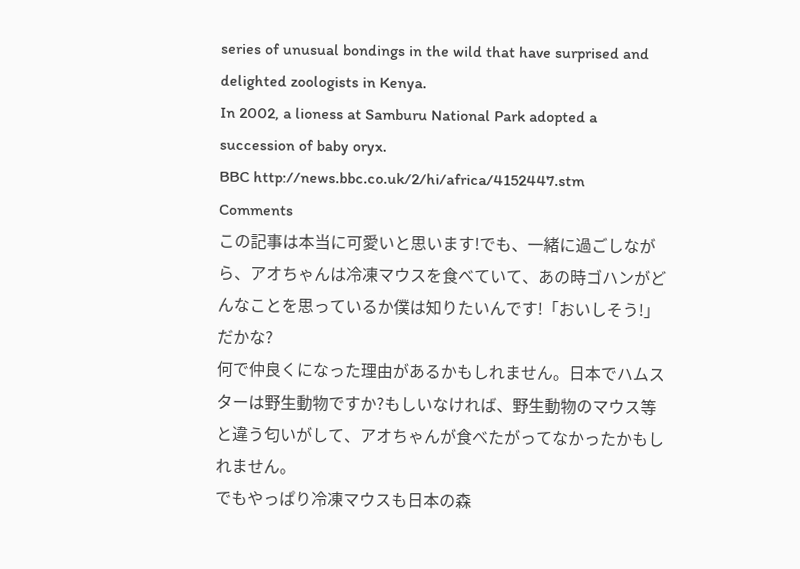series of unusual bondings in the wild that have surprised and delighted zoologists in Kenya.
In 2002, a lioness at Samburu National Park adopted a succession of baby oryx.
BBC http://news.bbc.co.uk/2/hi/africa/4152447.stm
Comments
この記事は本当に可愛いと思います!でも、一緒に過ごしながら、アオちゃんは冷凍マウスを食べていて、あの時ゴハンがどんなことを思っているか僕は知りたいんです!「おいしそう!」だかな?
何で仲良くになった理由があるかもしれません。日本でハムスターは野生動物ですか?もしいなければ、野生動物のマウス等と違う匂いがして、アオちゃんが食べたがってなかったかもしれません。
でもやっぱり冷凍マウスも日本の森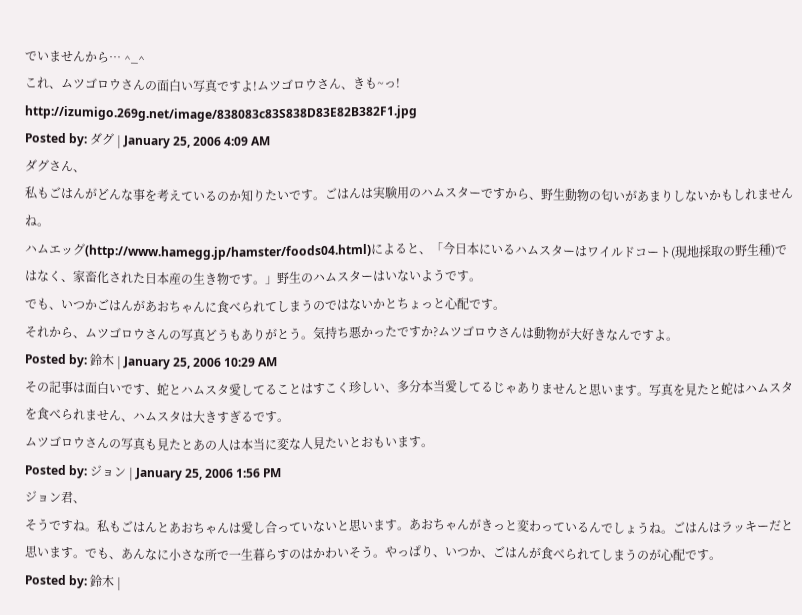でいませんから… ^_^
これ、ムツゴロウさんの面白い写真ですよ!ムツゴロウさん、きも~っ!
http://izumigo.269g.net/image/838083c83S838D83E82B382F1.jpg
Posted by: ダグ | January 25, 2006 4:09 AM
ダグさん、
私もごはんがどんな事を考えているのか知りたいです。ごはんは実験用のハムスターですから、野生動物の匂いがあまりしないかもしれませんね。
ハムエッグ(http://www.hamegg.jp/hamster/foods04.html)によると、「今日本にいるハムスターはワイルドコート(現地採取の野生種)ではなく、家畜化された日本産の生き物です。」野生のハムスターはいないようです。
でも、いつかごはんがあおちゃんに食べられてしまうのではないかとちょっと心配です。
それから、ムツゴロウさんの写真どうもありがとう。気持ち悪かったですか?ムツゴロウさんは動物が大好きなんですよ。
Posted by: 鈴木 | January 25, 2006 10:29 AM
その記事は面白いです、蛇とハムスタ愛してることはすこく珍しい、多分本当愛してるじゃありませんと思います。写真を見たと蛇はハムスタを食べられません、ハムスタは大きすぎるです。
ムツゴロウさんの写真も見たとあの人は本当に変な人見たいとおもいます。
Posted by: ジョン | January 25, 2006 1:56 PM
ジョン君、
そうですね。私もごはんとあおちゃんは愛し合っていないと思います。あおちゃんがきっと変わっているんでしょうね。ごはんはラッキーだと思います。でも、あんなに小さな所で一生暮らすのはかわいそう。やっぱり、いつか、ごはんが食べられてしまうのが心配です。
Posted by: 鈴木 |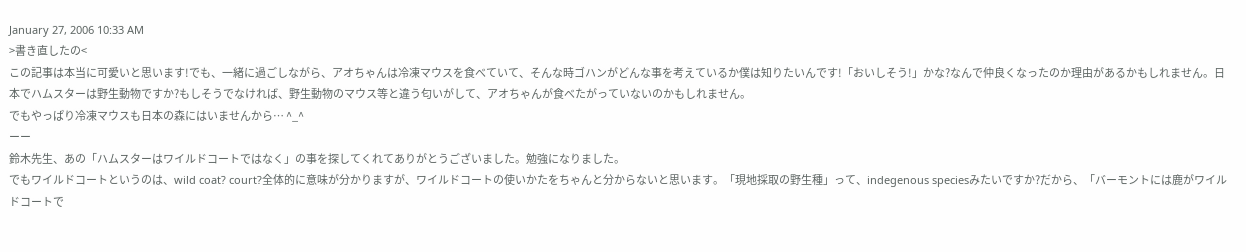January 27, 2006 10:33 AM
>書き直したの<
この記事は本当に可愛いと思います!でも、一緒に過ごしながら、アオちゃんは冷凍マウスを食べていて、そんな時ゴハンがどんな事を考えているか僕は知りたいんです!「おいしそう!」かな?なんで仲良くなったのか理由があるかもしれません。日本でハムスターは野生動物ですか?もしそうでなければ、野生動物のマウス等と違う匂いがして、アオちゃんが食べたがっていないのかもしれません。
でもやっぱり冷凍マウスも日本の森にはいませんから… ^_^
ーー
鈴木先生、あの「ハムスターはワイルドコートではなく」の事を探してくれてありがとうございました。勉強になりました。
でもワイルドコートというのは、wild coat? court?全体的に意味が分かりますが、ワイルドコートの使いかたをちゃんと分からないと思います。「現地採取の野生種」って、indegenous speciesみたいですか?だから、「バーモントには鹿がワイルドコートで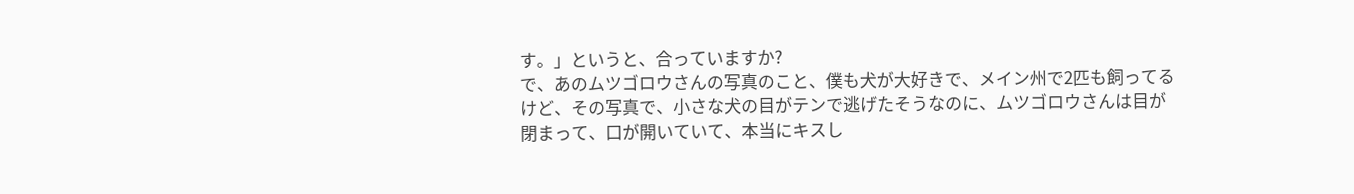す。」というと、合っていますか?
で、あのムツゴロウさんの写真のこと、僕も犬が大好きで、メイン州で2匹も飼ってるけど、その写真で、小さな犬の目がテンで逃げたそうなのに、ムツゴロウさんは目が閉まって、口が開いていて、本当にキスし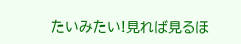たいみたい!見れば見るほ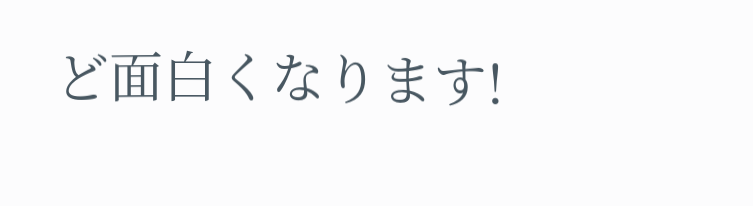ど面白くなります!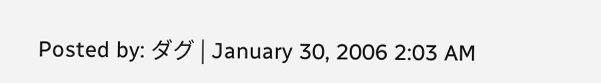Posted by: ダグ | January 30, 2006 2:03 AM